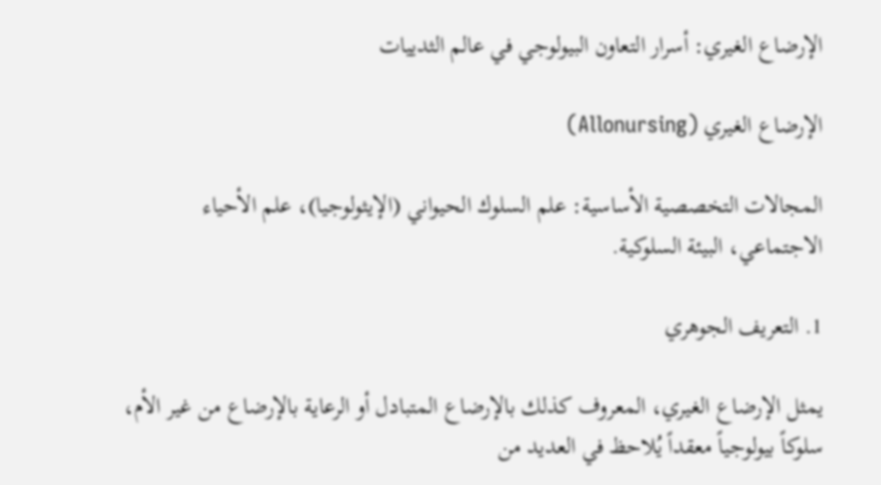الإرضاع الغيري: أسرار التعاون البيولوجي في عالم الثدييات

الإرضاع الغيري (Allonursing)

المجالات التخصصية الأساسية: علم السلوك الحيواني (الإيثولوجيا)، علم الأحياء الاجتماعي، البيئة السلوكية.

1. التعريف الجوهري

يمثل الإرضاع الغيري، المعروف كذلك بالإرضاع المتبادل أو الرعاية بالإرضاع من غير الأم، سلوكاً بيولوجياً معقداً يُلاحظ في العديد من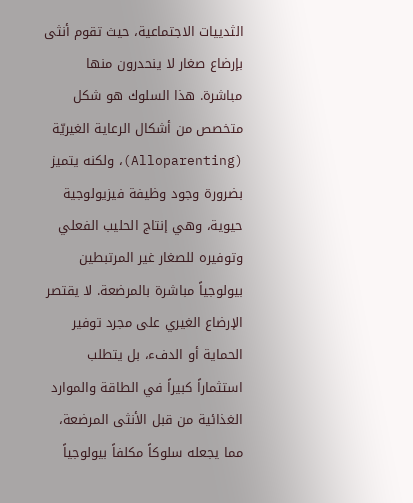الثدييات الاجتماعية، حيث تقوم أنثى بإرضاع صغار لا ينحدرون منها مباشرة. هذا السلوك هو شكل متخصص من أشكال الرعاية الغيريّة (Alloparenting)، ولكنه يتميز بضرورة وجود وظيفة فيزيولوجية حيوية، وهي إنتاج الحليب الفعلي وتوفيره للصغار غير المرتبطين بيولوجياً مباشرة بالمرضعة. لا يقتصر الإرضاع الغيري على مجرد توفير الحماية أو الدفء، بل يتطلب استثماراً كبيراً في الطاقة والموارد الغذائية من قبل الأنثى المرضعة، مما يجعله سلوكاً مكلفاً بيولوجياً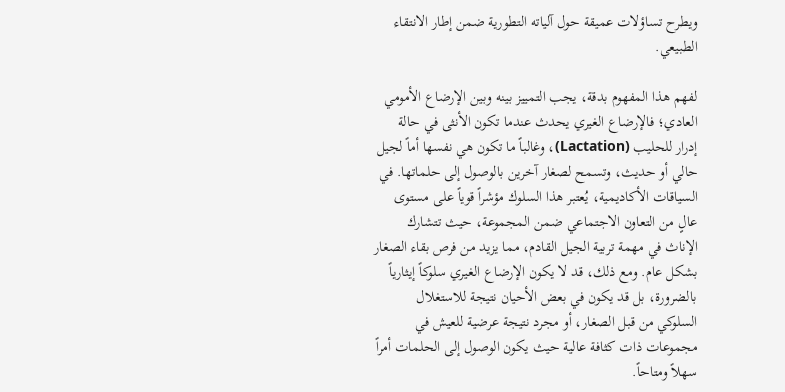ويطرح تساؤلات عميقة حول آلياته التطورية ضمن إطار الانتقاء الطبيعي.

لفهم هذا المفهوم بدقة، يجب التمييز بينه وبين الإرضاع الأمومي العادي؛ فالإرضاع الغيري يحدث عندما تكون الأنثى في حالة إدرار للحليب (Lactation)، وغالباً ما تكون هي نفسها أماً لجيل حالي أو حديث، وتسمح لصغار آخرين بالوصول إلى حلماتها. في السياقات الأكاديمية، يُعتبر هذا السلوك مؤشراً قوياً على مستوى عالٍ من التعاون الاجتماعي ضمن المجموعة، حيث تتشارك الإناث في مهمة تربية الجيل القادم، مما يزيد من فرص بقاء الصغار بشكل عام. ومع ذلك، قد لا يكون الإرضاع الغيري سلوكاً إيثارياً بالضرورة، بل قد يكون في بعض الأحيان نتيجة للاستغلال السلوكي من قبل الصغار، أو مجرد نتيجة عرضية للعيش في مجموعات ذات كثافة عالية حيث يكون الوصول إلى الحلمات أمراً سهلاً ومتاحاً.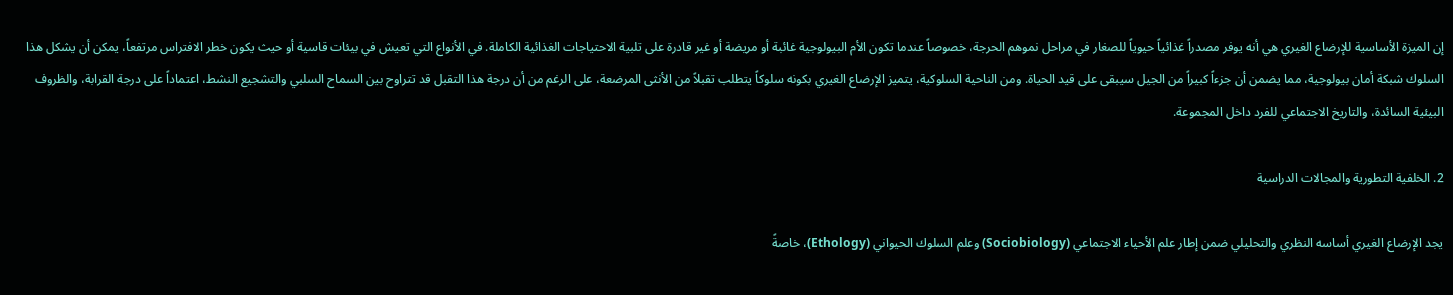إن الميزة الأساسية للإرضاع الغيري هي أنه يوفر مصدراً غذائياً حيوياً للصغار في مراحل نموهم الحرجة، خصوصاً عندما تكون الأم البيولوجية غائبة أو مريضة أو غير قادرة على تلبية الاحتياجات الغذائية الكاملة. في الأنواع التي تعيش في بيئات قاسية أو حيث يكون خطر الافتراس مرتفعاً، يمكن أن يشكل هذا السلوك شبكة أمان بيولوجية، مما يضمن أن جزءاً كبيراً من الجيل سيبقى على قيد الحياة. ومن الناحية السلوكية، يتميز الإرضاع الغيري بكونه سلوكاً يتطلب تقبلاً من الأنثى المرضعة، على الرغم من أن درجة هذا التقبل قد تتراوح بين السماح السلبي والتشجيع النشط، اعتماداً على درجة القرابة، والظروف البيئية السائدة، والتاريخ الاجتماعي للفرد داخل المجموعة.

2. الخلفية التطورية والمجالات الدراسية

يجد الإرضاع الغيري أساسه النظري والتحليلي ضمن إطار علم الأحياء الاجتماعي (Sociobiology) وعلم السلوك الحيواني (Ethology)، خاصةً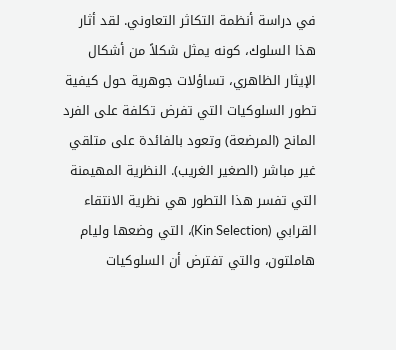في دراسة أنظمة التكاثر التعاوني. لقد أثار هذا السلوك، كونه يمثل شكلاً من أشكال الإيثار الظاهري، تساؤلات جوهرية حول كيفية تطور السلوكيات التي تفرض تكلفة على الفرد المانح (المرضعة) وتعود بالفائدة على متلقي غير مباشر (الصغير الغريب). النظرية المهيمنة التي تفسر هذا التطور هي نظرية الانتقاء القرابي (Kin Selection)، التي وضعها وليام هاملتون، والتي تفترض أن السلوكيات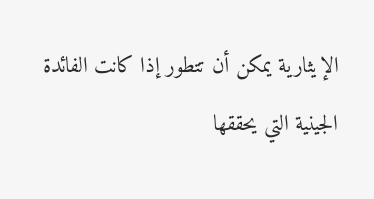الإيثارية يمكن أن تتطور إذا كانت الفائدة الجينية التي يحققها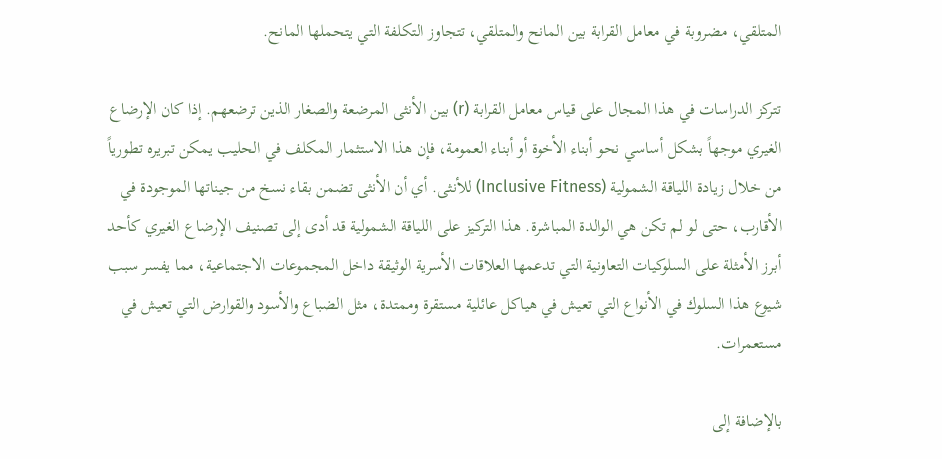المتلقي، مضروبة في معامل القرابة بين المانح والمتلقي، تتجاوز التكلفة التي يتحملها المانح.

تتركز الدراسات في هذا المجال على قياس معامل القرابة (r) بين الأنثى المرضعة والصغار الذين ترضعهم. إذا كان الإرضاع الغيري موجهاً بشكل أساسي نحو أبناء الأخوة أو أبناء العمومة، فإن هذا الاستثمار المكلف في الحليب يمكن تبريره تطورياً من خلال زيادة اللياقة الشمولية (Inclusive Fitness) للأنثى. أي أن الأنثى تضمن بقاء نسخ من جيناتها الموجودة في الأقارب، حتى لو لم تكن هي الوالدة المباشرة. هذا التركيز على اللياقة الشمولية قد أدى إلى تصنيف الإرضاع الغيري كأحد أبرز الأمثلة على السلوكيات التعاونية التي تدعمها العلاقات الأسرية الوثيقة داخل المجموعات الاجتماعية، مما يفسر سبب شيوع هذا السلوك في الأنواع التي تعيش في هياكل عائلية مستقرة وممتدة، مثل الضباع والأسود والقوارض التي تعيش في مستعمرات.

بالإضافة إلى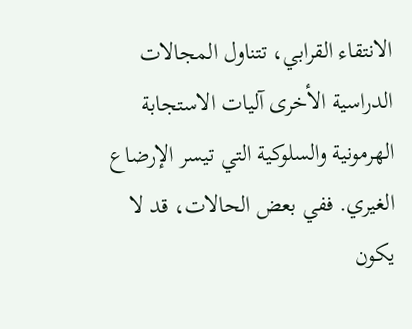الانتقاء القرابي، تتناول المجالات الدراسية الأخرى آليات الاستجابة الهرمونية والسلوكية التي تيسر الإرضاع الغيري. ففي بعض الحالات، قد لا يكون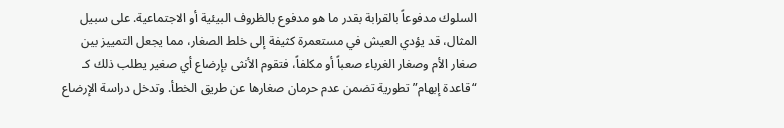السلوك مدفوعاً بالقرابة بقدر ما هو مدفوع بالظروف البيئية أو الاجتماعية. على سبيل المثال، قد يؤدي العيش في مستعمرة كثيفة إلى خلط الصغار، مما يجعل التمييز بين صغار الأم وصغار الغرباء صعباً أو مكلفاً، فتقوم الأنثى بإرضاع أي صغير يطلب ذلك كـ “قاعدة إبهام” تطورية تضمن عدم حرمان صغارها عن طريق الخطأ. وتدخل دراسة الإرضاع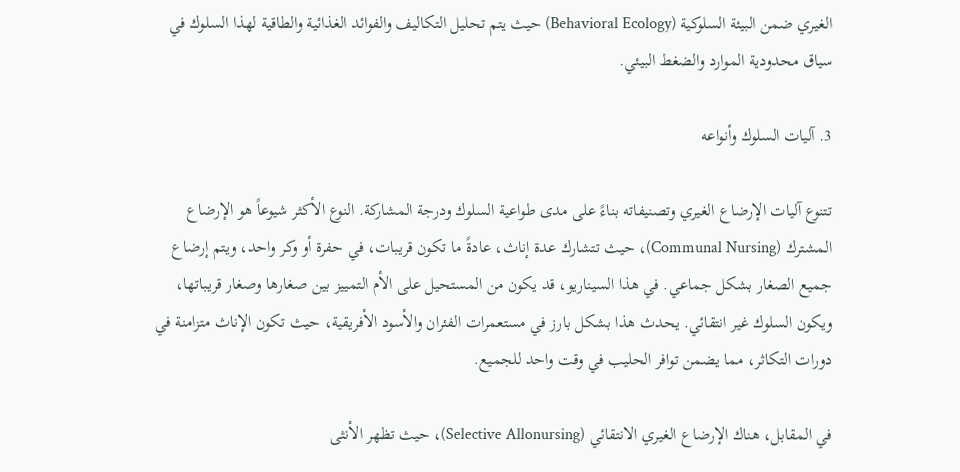الغيري ضمن البيئة السلوكية (Behavioral Ecology) حيث يتم تحليل التكاليف والفوائد الغذائية والطاقية لهذا السلوك في سياق محدودية الموارد والضغط البيئي.

3. آليات السلوك وأنواعه

تتنوع آليات الإرضاع الغيري وتصنيفاته بناءً على مدى طواعية السلوك ودرجة المشاركة. النوع الأكثر شيوعاً هو الإرضاع المشترك (Communal Nursing)، حيث تتشارك عدة إناث، عادةً ما تكون قريبات، في حفرة أو وكر واحد، ويتم إرضاع جميع الصغار بشكل جماعي. في هذا السيناريو، قد يكون من المستحيل على الأم التمييز بين صغارها وصغار قريباتها، ويكون السلوك غير انتقائي. يحدث هذا بشكل بارز في مستعمرات الفئران والأسود الأفريقية، حيث تكون الإناث متزامنة في دورات التكاثر، مما يضمن توافر الحليب في وقت واحد للجميع.

في المقابل، هناك الإرضاع الغيري الانتقائي (Selective Allonursing)، حيث تظهر الأنثى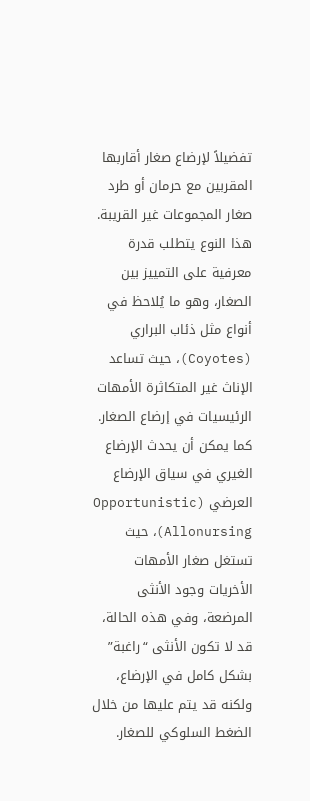تفضيلاً لإرضاع صغار أقاربها المقربين مع حرمان أو طرد صغار المجموعات غير القريبة. هذا النوع يتطلب قدرة معرفية على التمييز بين الصغار، وهو ما يُلاحظ في أنواع مثل ذئاب البراري (Coyotes)، حيث تساعد الإناث غير المتكاثرة الأمهات الرئيسيات في إرضاع الصغار. كما يمكن أن يحدث الإرضاع الغيري في سياق الإرضاع العرضي (Opportunistic Allonursing)، حيث تستغل صغار الأمهات الأخريات وجود الأنثى المرضعة، وفي هذه الحالة، قد لا تكون الأنثى “راغبة” بشكل كامل في الإرضاع، ولكنه قد يتم عليها من خلال الضغط السلوكي للصغار.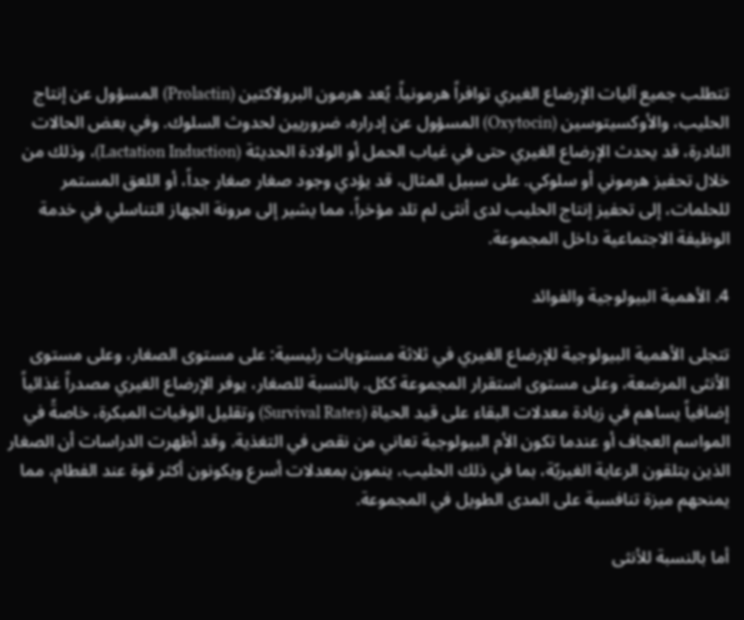تتطلب جميع آليات الإرضاع الغيري توافراً هرمونياً. يُعد هرمون البرولاكتين (Prolactin) المسؤول عن إنتاج الحليب، والأوكسيتوسين (Oxytocin) المسؤول عن إدراره، ضروريين لحدوث السلوك. وفي بعض الحالات النادرة، قد يحدث الإرضاع الغيري حتى في غياب الحمل أو الولادة الحديثة (Lactation Induction)، وذلك من خلال تحفيز هرموني أو سلوكي. على سبيل المثال، قد يؤدي وجود صغار صغار جداً، أو اللعق المستمر للحلمات، إلى تحفيز إنتاج الحليب لدى أنثى لم تلد مؤخراً، مما يشير إلى مرونة الجهاز التناسلي في خدمة الوظيفة الاجتماعية داخل المجموعة.

4. الأهمية البيولوجية والفوائد

تتجلى الأهمية البيولوجية للإرضاع الغيري في ثلاثة مستويات رئيسية: على مستوى الصغار، وعلى مستوى الأنثى المرضعة، وعلى مستوى استقرار المجموعة ككل. بالنسبة للصغار، يوفر الإرضاع الغيري مصدراً غذائياً إضافياً يساهم في زيادة معدلات البقاء على قيد الحياة (Survival Rates) وتقليل الوفيات المبكرة، خاصةً في المواسم العجاف أو عندما تكون الأم البيولوجية تعاني من نقص في التغذية. وقد أظهرت الدراسات أن الصغار الذين يتلقون الرعاية الغيريّة، بما في ذلك الحليب، ينمون بمعدلات أسرع ويكونون أكثر قوة عند الفطام، مما يمنحهم ميزة تنافسية على المدى الطويل في المجموعة.

أما بالنسبة للأنثى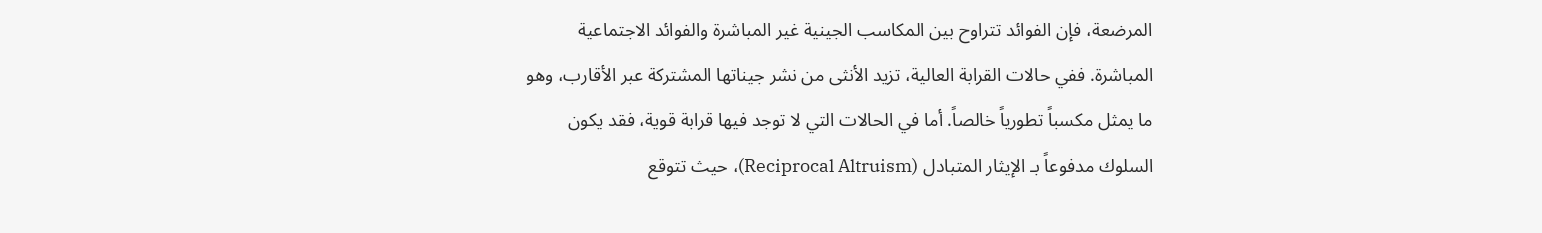المرضعة، فإن الفوائد تتراوح بين المكاسب الجينية غير المباشرة والفوائد الاجتماعية المباشرة. ففي حالات القرابة العالية، تزيد الأنثى من نشر جيناتها المشتركة عبر الأقارب، وهو ما يمثل مكسباً تطورياً خالصاً. أما في الحالات التي لا توجد فيها قرابة قوية، فقد يكون السلوك مدفوعاً بـ الإيثار المتبادل (Reciprocal Altruism)، حيث تتوقع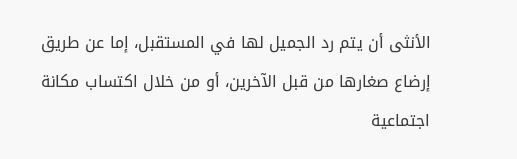الأنثى أن يتم رد الجميل لها في المستقبل، إما عن طريق إرضاع صغارها من قبل الآخرين، أو من خلال اكتساب مكانة اجتماعية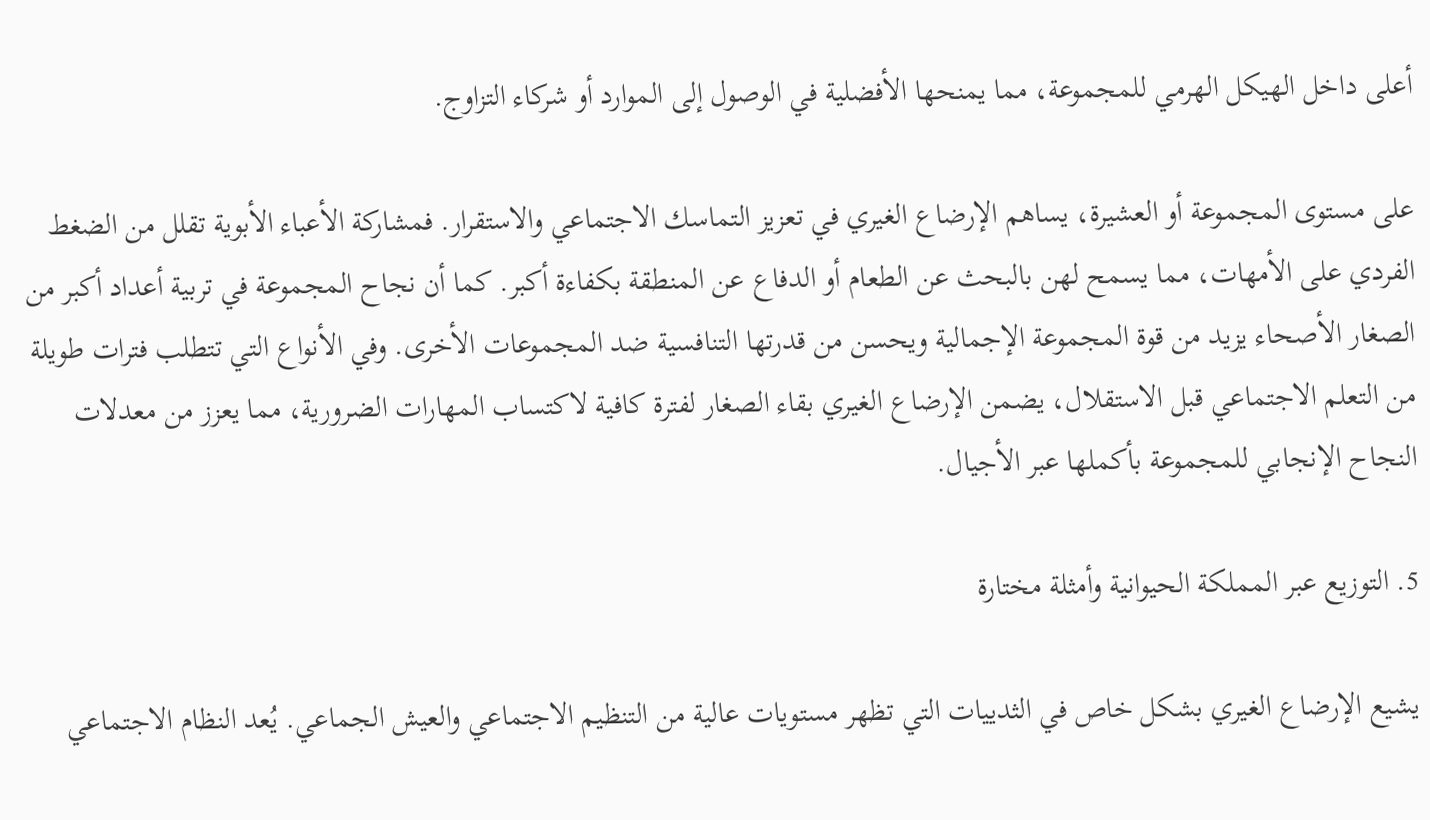أعلى داخل الهيكل الهرمي للمجموعة، مما يمنحها الأفضلية في الوصول إلى الموارد أو شركاء التزاوج.

على مستوى المجموعة أو العشيرة، يساهم الإرضاع الغيري في تعزيز التماسك الاجتماعي والاستقرار. فمشاركة الأعباء الأبوية تقلل من الضغط الفردي على الأمهات، مما يسمح لهن بالبحث عن الطعام أو الدفاع عن المنطقة بكفاءة أكبر. كما أن نجاح المجموعة في تربية أعداد أكبر من الصغار الأصحاء يزيد من قوة المجموعة الإجمالية ويحسن من قدرتها التنافسية ضد المجموعات الأخرى. وفي الأنواع التي تتطلب فترات طويلة من التعلم الاجتماعي قبل الاستقلال، يضمن الإرضاع الغيري بقاء الصغار لفترة كافية لاكتساب المهارات الضرورية، مما يعزز من معدلات النجاح الإنجابي للمجموعة بأكملها عبر الأجيال.

5. التوزيع عبر المملكة الحيوانية وأمثلة مختارة

يشيع الإرضاع الغيري بشكل خاص في الثدييات التي تظهر مستويات عالية من التنظيم الاجتماعي والعيش الجماعي. يُعد النظام الاجتماعي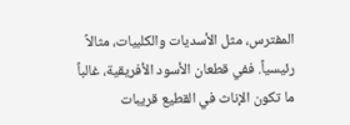المفترس، مثل الأسديات والكلبيات، مثالاً رئيسياً. ففي قطعان الأسود الأفريقية، غالباً ما تكون الإناث في القطيع قريبات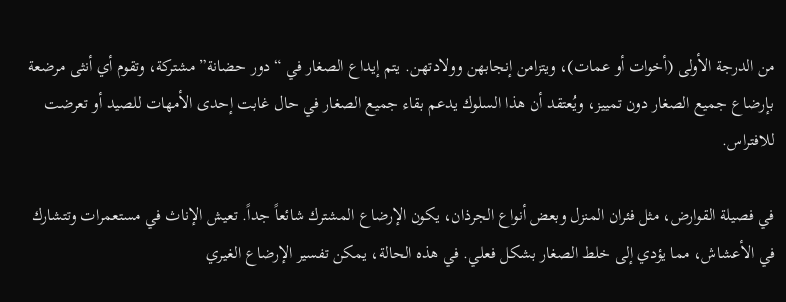من الدرجة الأولى (أخوات أو عمات)، ويتزامن إنجابهن وولادتهن. يتم إيداع الصغار في “دور حضانة” مشتركة، وتقوم أي أنثى مرضعة بإرضاع جميع الصغار دون تمييز، ويُعتقد أن هذا السلوك يدعم بقاء جميع الصغار في حال غابت إحدى الأمهات للصيد أو تعرضت للافتراس.

في فصيلة القوارض، مثل فئران المنزل وبعض أنواع الجرذان، يكون الإرضاع المشترك شائعاً جداً. تعيش الإناث في مستعمرات وتتشارك في الأعشاش، مما يؤدي إلى خلط الصغار بشكل فعلي. في هذه الحالة، يمكن تفسير الإرضاع الغيري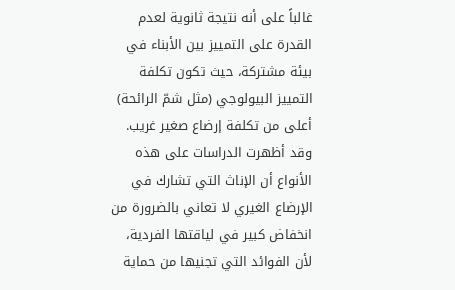غالباً على أنه نتيجة ثانوية لعدم القدرة على التمييز بين الأبناء في بيئة مشتركة، حيث تكون تكلفة التمييز البيولوجي (مثل شمّ الرائحة) أعلى من تكلفة إرضاع صغير غريب. وقد أظهرت الدراسات على هذه الأنواع أن الإناث التي تشارك في الإرضاع الغيري لا تعاني بالضرورة من انخفاض كبير في لياقتها الفردية، لأن الفوائد التي تجنيها من حماية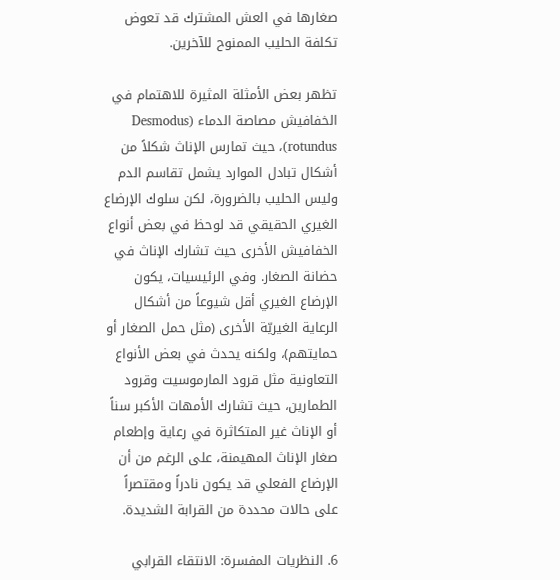صغارها في العش المشترك قد تعوض تكلفة الحليب الممنوح للآخرين.

تظهر بعض الأمثلة المثيرة للاهتمام في الخفافيش مصاصة الدماء (Desmodus rotundus)، حيث تمارس الإناث شكلاً من أشكال تبادل الموارد يشمل تقاسم الدم وليس الحليب بالضرورة، لكن سلوك الإرضاع الغيري الحقيقي قد لوحظ في بعض أنواع الخفافيش الأخرى حيث تشارك الإناث في حضانة الصغار. وفي الرئيسيات، يكون الإرضاع الغيري أقل شيوعاً من أشكال الرعاية الغيريّة الأخرى (مثل حمل الصغار أو حمايتهم)، ولكنه يحدث في بعض الأنواع التعاونية مثل قرود المارموسيت وقرود الطمارين، حيث تشارك الأمهات الأكبر سناً أو الإناث غير المتكاثرة في رعاية وإطعام صغار الإناث المهيمنة، على الرغم من أن الإرضاع الفعلي قد يكون نادراً ومقتصراً على حالات محددة من القرابة الشديدة.

6. النظريات المفسرة: الانتقاء القرابي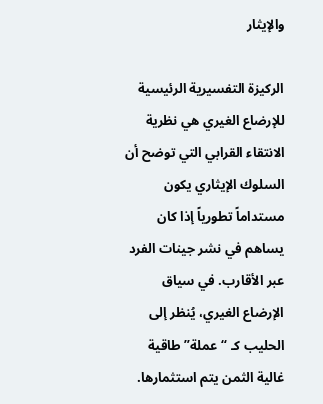والإيثار

الركيزة التفسيرية الرئيسية للإرضاع الغيري هي نظرية الانتقاء القرابي التي توضح أن السلوك الإيثاري يكون مستداماً تطورياً إذا كان يساهم في نشر جينات الفرد عبر الأقارب. في سياق الإرضاع الغيري، يُنظر إلى الحليب كـ “عملة” طاقية غالية الثمن يتم استثمارها.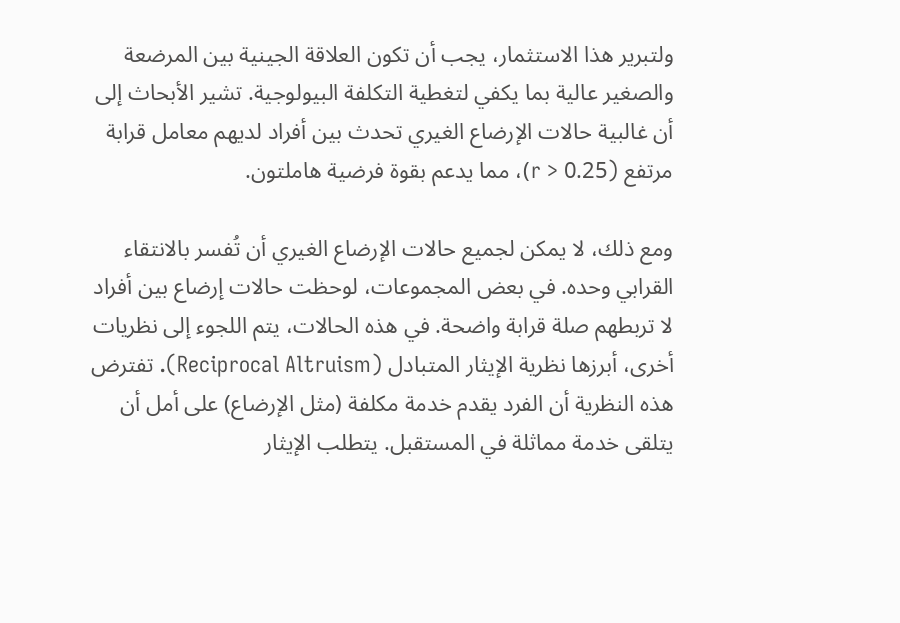ولتبرير هذا الاستثمار، يجب أن تكون العلاقة الجينية بين المرضعة والصغير عالية بما يكفي لتغطية التكلفة البيولوجية. تشير الأبحاث إلى أن غالبية حالات الإرضاع الغيري تحدث بين أفراد لديهم معامل قرابة مرتفع (r > 0.25)، مما يدعم بقوة فرضية هاملتون.

ومع ذلك، لا يمكن لجميع حالات الإرضاع الغيري أن تُفسر بالانتقاء القرابي وحده. في بعض المجموعات، لوحظت حالات إرضاع بين أفراد لا تربطهم صلة قرابة واضحة. في هذه الحالات، يتم اللجوء إلى نظريات أخرى، أبرزها نظرية الإيثار المتبادل (Reciprocal Altruism). تفترض هذه النظرية أن الفرد يقدم خدمة مكلفة (مثل الإرضاع) على أمل أن يتلقى خدمة مماثلة في المستقبل. يتطلب الإيثار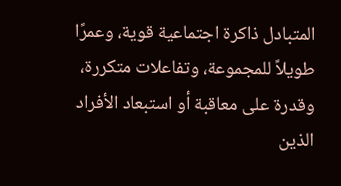المتبادل ذاكرة اجتماعية قوية، وعمرًا طويلاً للمجموعة، وتفاعلات متكررة، وقدرة على معاقبة أو استبعاد الأفراد الذين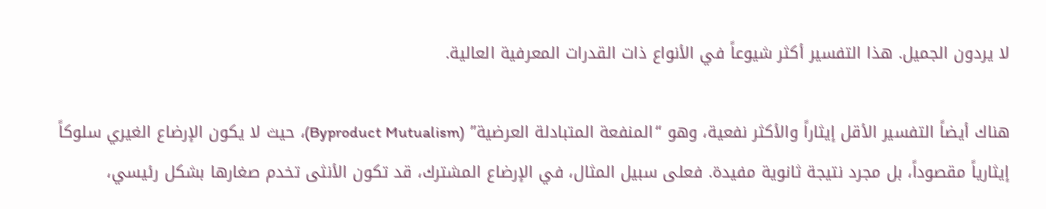لا يردون الجميل. هذا التفسير أكثر شيوعاً في الأنواع ذات القدرات المعرفية العالية.

هناك أيضاً التفسير الأقل إيثاراً والأكثر نفعية، وهو “المنفعة المتبادلة العرضية” (Byproduct Mutualism)، حيث لا يكون الإرضاع الغيري سلوكاً إيثارياً مقصوداً، بل مجرد نتيجة ثانوية مفيدة. فعلى سبيل المثال، في الإرضاع المشترك، قد تكون الأنثى تخدم صغارها بشكل رئيسي،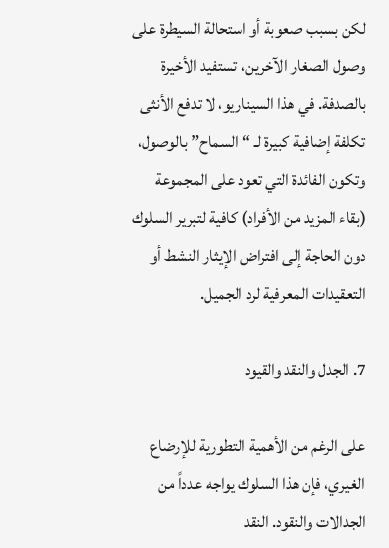لكن بسبب صعوبة أو استحالة السيطرة على وصول الصغار الآخرين، تستفيد الأخيرة بالصدفة. في هذا السيناريو، لا تدفع الأنثى تكلفة إضافية كبيرة لـ “السماح” بالوصول، وتكون الفائدة التي تعود على المجموعة (بقاء المزيد من الأفراد) كافية لتبرير السلوك دون الحاجة إلى افتراض الإيثار النشط أو التعقيدات المعرفية لرد الجميل.

7. الجدل والنقد والقيود

على الرغم من الأهمية التطورية للإرضاع الغيري، فإن هذا السلوك يواجه عدداً من الجدالات والنقود. النقد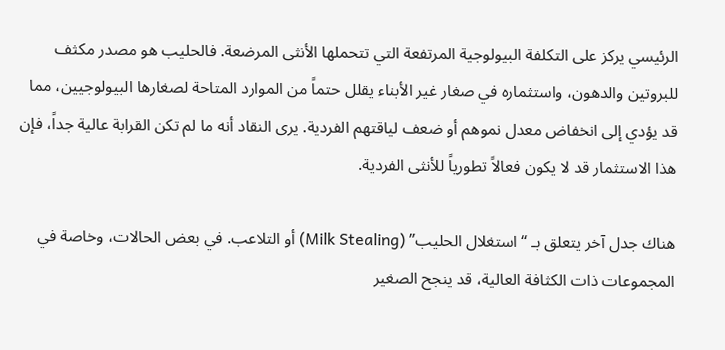الرئيسي يركز على التكلفة البيولوجية المرتفعة التي تتحملها الأنثى المرضعة. فالحليب هو مصدر مكثف للبروتين والدهون، واستثماره في صغار غير الأبناء يقلل حتماً من الموارد المتاحة لصغارها البيولوجيين، مما قد يؤدي إلى انخفاض معدل نموهم أو ضعف لياقتهم الفردية. يرى النقاد أنه ما لم تكن القرابة عالية جداً، فإن هذا الاستثمار قد لا يكون فعالاً تطورياً للأنثى الفردية.

هناك جدل آخر يتعلق بـ “استغلال الحليب” (Milk Stealing) أو التلاعب. في بعض الحالات، وخاصة في المجموعات ذات الكثافة العالية، قد ينجح الصغير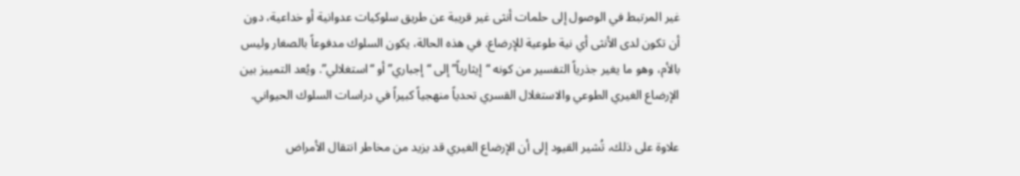غير المرتبط في الوصول إلى حلمات أنثى غير قريبة عن طريق سلوكيات عدوانية أو خداعية، دون أن تكون لدى الأنثى أي نية طوعية للإرضاع. في هذه الحالة، يكون السلوك مدفوعاً بالصغار وليس بالأم، وهو ما يغير جذرياً التفسير من كونه “إيثارياً” إلى “إجباري” أو “استغلالي”. ويُعد التمييز بين الإرضاع الغيري الطوعي والاستغلال القسري تحدياً منهجياً كبيراً في دراسات السلوك الحيواني.

علاوة على ذلك، تُشير القيود إلى أن الإرضاع الغيري قد يزيد من مخاطر انتقال الأمراض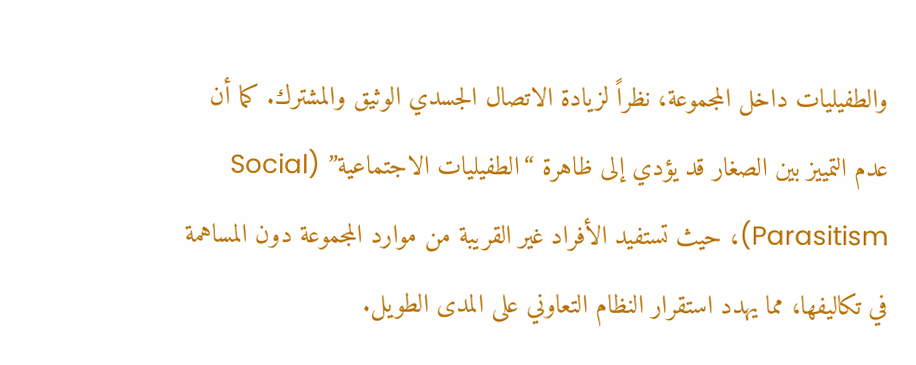والطفيليات داخل المجموعة، نظراً لزيادة الاتصال الجسدي الوثيق والمشترك. كما أن عدم التمييز بين الصغار قد يؤدي إلى ظاهرة “الطفيليات الاجتماعية” (Social Parasitism)، حيث تستفيد الأفراد غير القريبة من موارد المجموعة دون المساهمة في تكاليفها، مما يهدد استقرار النظام التعاوني على المدى الطويل.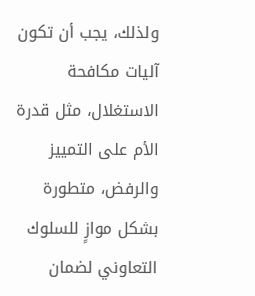ولذلك، يجب أن تكون آليات مكافحة الاستغلال، مثل قدرة الأم على التمييز والرفض، متطورة بشكل موازٍ للسلوك التعاوني لضمان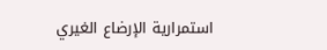استمرارية الإرضاع الغيري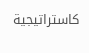كاستراتيجية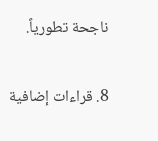ناجحة تطورياً.

8. قراءات إضافية